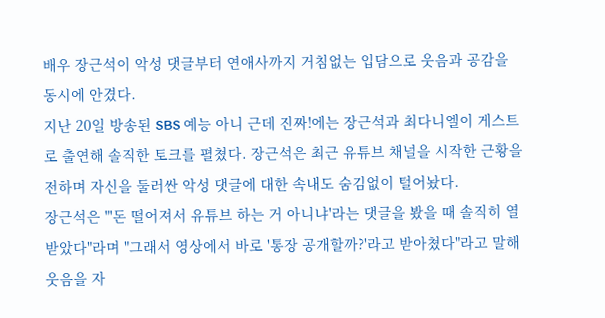배우 장근석이 악성 댓글부터 연애사까지 거침없는 입담으로 웃음과 공감을 동시에 안겼다.
지난 20일 방송된 SBS 예능 아니 근데 진짜!에는 장근석과 최다니엘이 게스트로 출연해 솔직한 토크를 펼쳤다. 장근석은 최근 유튜브 채널을 시작한 근황을 전하며 자신을 둘러싼 악성 댓글에 대한 속내도 숨김없이 털어놨다.
장근석은 "'돈 떨어져서 유튜브 하는 거 아니냐'라는 댓글을 봤을 때 솔직히 열받았다"라며 "그래서 영상에서 바로 '통장 공개할까?'라고 받아쳤다"라고 말해 웃음을 자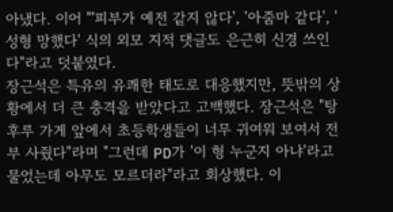아냈다. 이어 "'피부가 예전 같지 않다', '아줌마 같다', '성형 망했다' 식의 외모 지적 댓글도 은근히 신경 쓰인다"라고 덧붙였다.
장근석은 특유의 유쾌한 태도로 대응했지만, 뜻밖의 상황에서 더 큰 충격을 받았다고 고백했다. 장근석은 "탕후루 가게 앞에서 초등학생들이 너무 귀여워 보여서 전부 사줬다"라며 "그런데 PD가 '이 형 누군지 아냐'라고 물었는데 아무도 모르더라"라고 회상했다. 이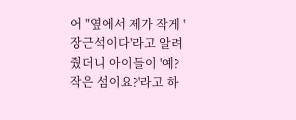어 "옆에서 제가 작게 '장근석이다'라고 알려줬더니 아이들이 '예? 작은 섬이요?'라고 하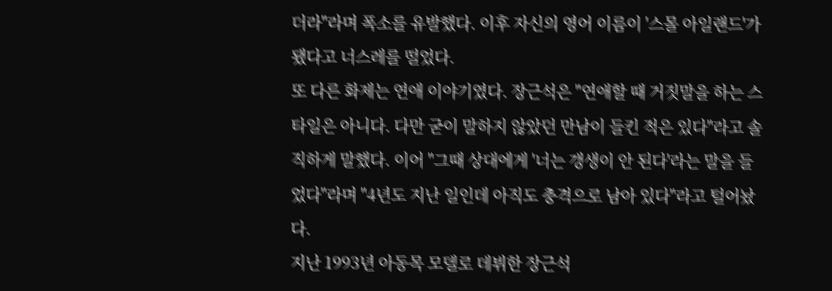더라"라며 폭소를 유발했다. 이후 자신의 영어 이름이 '스몰 아일랜드'가 됐다고 너스레를 떨었다.
또 다른 화제는 연애 이야기였다. 장근석은 "연애할 때 거짓말을 하는 스타일은 아니다. 다만 굳이 말하지 않았던 만남이 들킨 적은 있다"라고 솔직하게 말했다. 이어 "그때 상대에게 '너는 갱생이 안 된다'라는 말을 들었다"라며 "4년도 지난 일인데 아직도 충격으로 남아 있다"라고 털어놨다.
지난 1993년 아동목 모델로 데뷔한 장근석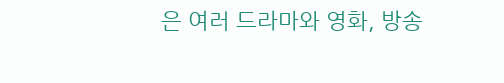은 여러 드라마와 영화, 방송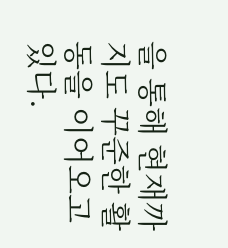을 통해 현재까지도 꾸준한 활동을 이어오고 있다.